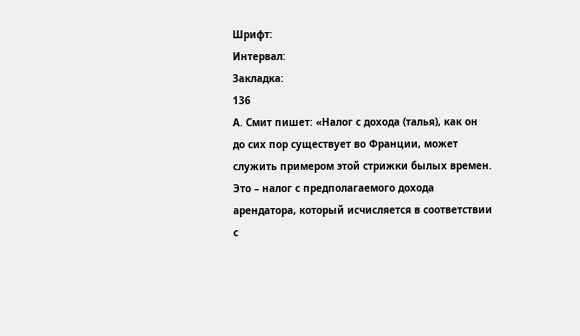Шрифт:
Интервал:
Закладка:
136
А. Смит пишет: «Налог с дохода (талья), как он до сих пор существует во Франции, может служить примером этой стрижки былых времен. Это – налог с предполагаемого дохода арендатора, который исчисляется в соответствии с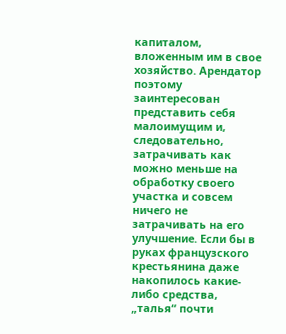капиталом, вложенным им в свое хозяйство. Арендатор поэтому заинтересован представить себя малоимущим и, следовательно, затрачивать как можно меньше на обработку своего участка и совсем ничего не затрачивать на его улучшение. Если бы в руках французского крестьянина даже накопилось какие-либо средства, „талья“ почти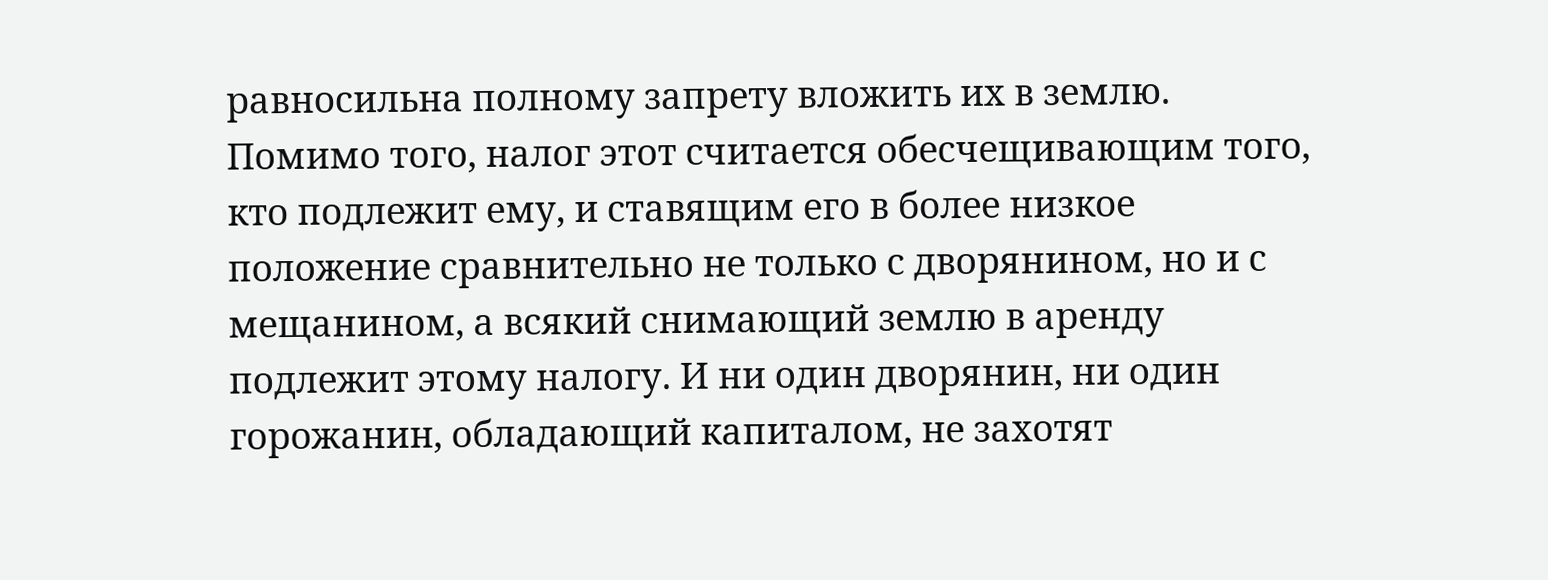равносильна полному запрету вложить их в землю. Помимо того, налог этот считается обесчещивающим того, кто подлежит ему, и ставящим его в более низкое положение сравнительно не только с дворянином, но и с мещанином, а всякий снимающий землю в аренду подлежит этому налогу. И ни один дворянин, ни один горожанин, обладающий капиталом, не захотят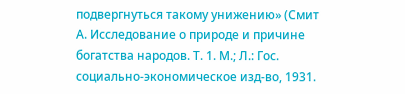подвергнуться такому унижению» (Смит А. Исследование о природе и причине богатства народов. Т. 1. М.; Л.: Гос. социально-экономическое изд-во, 1931.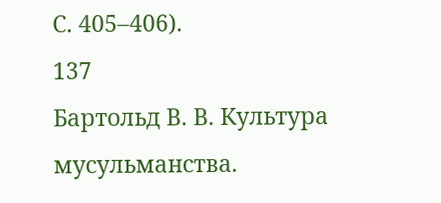С. 405–406).
137
Бартольд В. В. Культура мусульманства.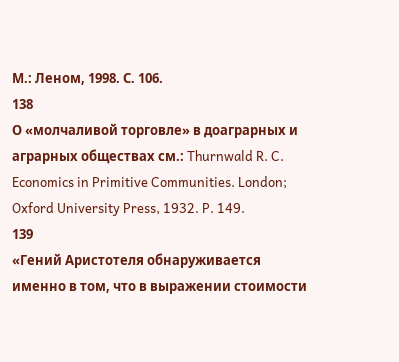М.: Леном, 1998. С. 106.
138
О «молчаливой торговле» в доаграрных и аграрных обществах см.: Thurnwald R. C. Economics in Primitive Communities. London; Oxford University Press, 1932. P. 149.
139
«Гений Аристотеля обнаруживается именно в том, что в выражении стоимости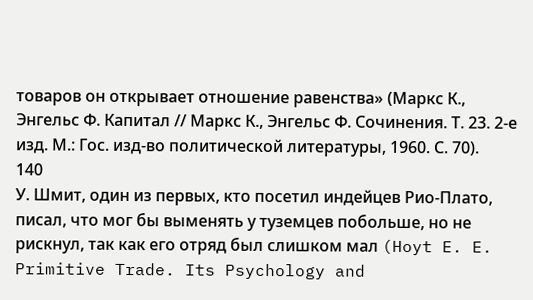товаров он открывает отношение равенства» (Маркс К., Энгельс Ф. Капитал // Маркс К., Энгельс Ф. Сочинения. Т. 23. 2‑е изд. М.: Гос. изд-во политической литературы, 1960. С. 70).
140
У. Шмит, один из первых, кто посетил индейцев Рио-Плато, писал, что мог бы выменять у туземцев побольше, но не рискнул, так как его отряд был слишком мал (Hoyt E. E. Primitive Trade. Its Psychology and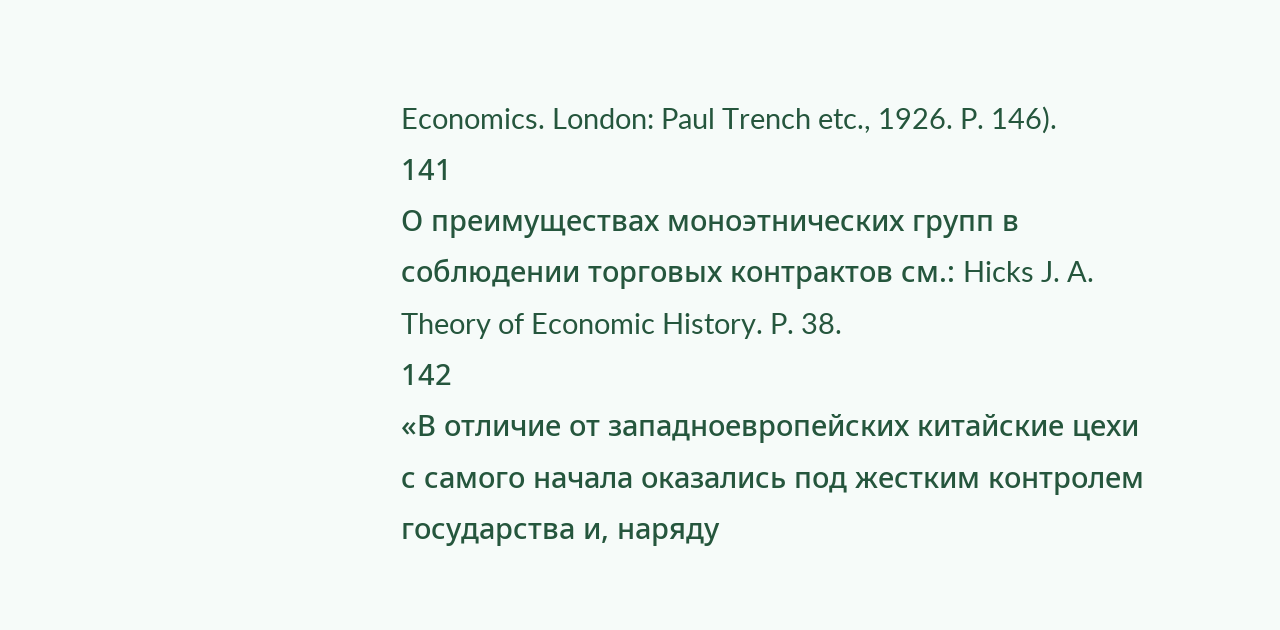Economics. London: Paul Trench etc., 1926. P. 146).
141
О преимуществах моноэтнических групп в соблюдении торговых контрактов см.: Hicks J. A. Theory of Economic History. P. 38.
142
«В отличие от западноевропейских китайские цехи с самого начала оказались под жестким контролем государства и, наряду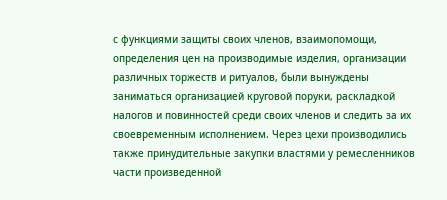с функциями защиты своих членов, взаимопомощи, определения цен на производимые изделия, организации различных торжеств и ритуалов, были вынуждены заниматься организацией круговой поруки, раскладкой налогов и повинностей среди своих членов и следить за их своевременным исполнением. Через цехи производились также принудительные закупки властями у ремесленников части произведенной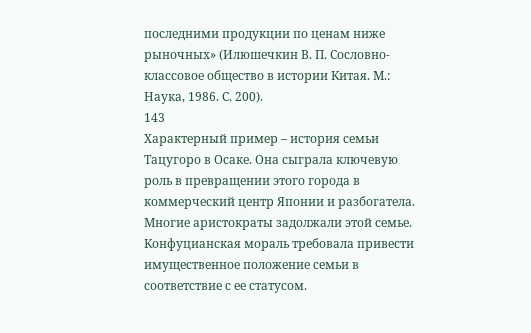последними продукции по ценам ниже рыночных» (Илюшечкин В. П. Сословно-классовое общество в истории Китая. М.: Наука, 1986. С. 200).
143
Характерный пример – история семьи Тацугоро в Осаке. Она сыграла ключевую роль в превращении этого города в коммерческий центр Японии и разбогатела. Многие аристократы задолжали этой семье. Конфуцианская мораль требовала привести имущественное положение семьи в соответствие с ее статусом.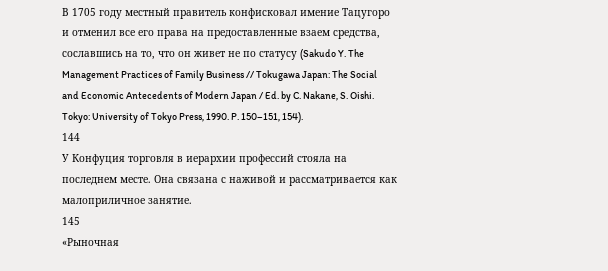В 1705 году местный правитель конфисковал имение Тацугоро и отменил все его права на предоставленные взаем средства, сославшись на то, что он живет не по статусу (Sakudo Y. The Management Practices of Family Business // Tokugawa Japan: The Social and Economic Antecedents of Modern Japan / Ed. by C. Nakane, S. Oishi. Tokyo: University of Tokyo Press, 1990. P. 150–151, 154).
144
У Конфуция торговля в иерархии профессий стояла на последнем месте. Она связана с наживой и рассматривается как малоприличное занятие.
145
«Рыночная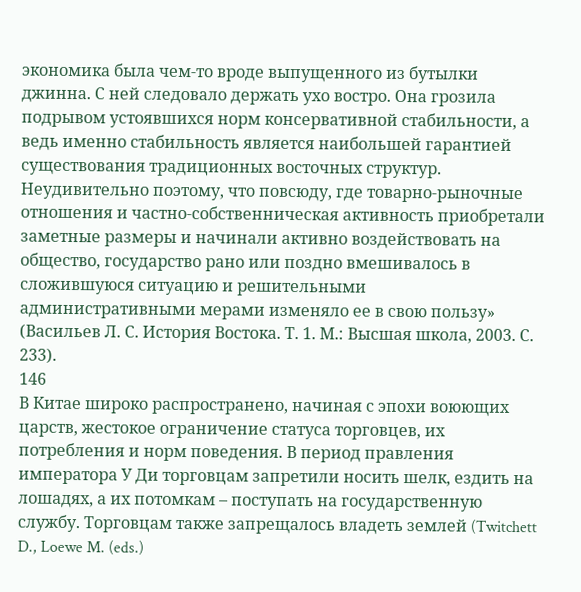экономика была чем-то вроде выпущенного из бутылки джинна. С ней следовало держать ухо востро. Она грозила подрывом устоявшихся норм консервативной стабильности, а ведь именно стабильность является наибольшей гарантией существования традиционных восточных структур. Неудивительно поэтому, что повсюду, где товарно-рыночные отношения и частно-собственническая активность приобретали заметные размеры и начинали активно воздействовать на общество, государство рано или поздно вмешивалось в сложившуюся ситуацию и решительными административными мерами изменяло ее в свою пользу» (Васильев Л. С. История Востока. Т. 1. М.: Высшая школа, 2003. С. 233).
146
В Китае широко распространено, начиная с эпохи воюющих царств, жестокое ограничение статуса торговцев, их потребления и норм поведения. В период правления императора У Ди торговцам запретили носить шелк, ездить на лошадях, а их потомкам – поступать на государственную службу. Торговцам также запрещалось владеть землей (Twitchett D., Loewe M. (eds.)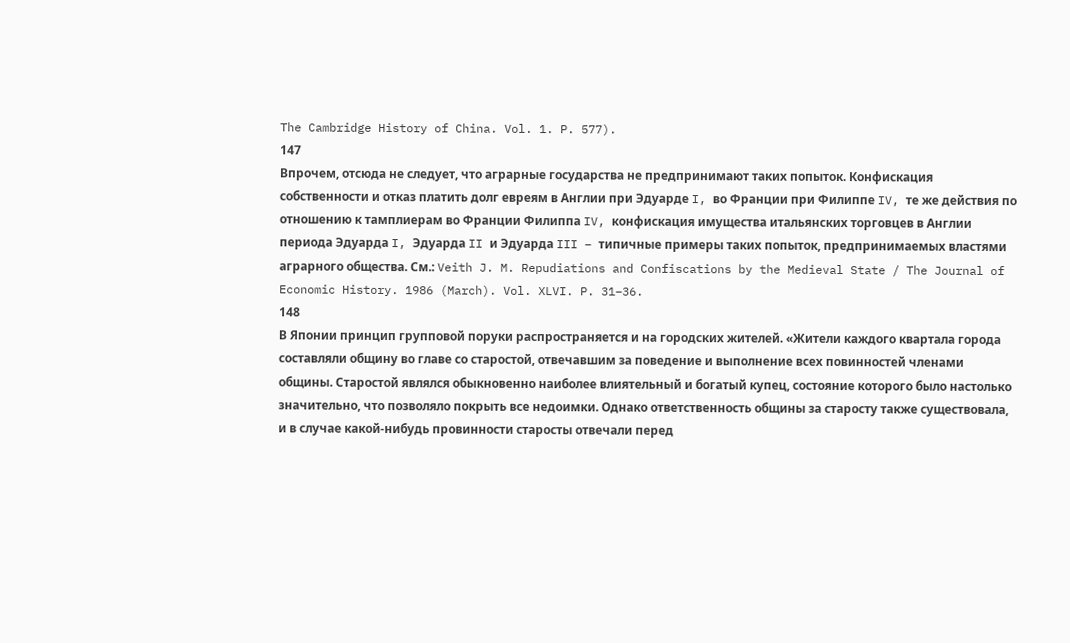The Cambridge History of China. Vol. 1. P. 577).
147
Впрочем, отсюда не следует, что аграрные государства не предпринимают таких попыток. Конфискация собственности и отказ платить долг евреям в Англии при Эдуарде I, во Франции при Филиппе IV, те же действия по отношению к тамплиерам во Франции Филиппа IV, конфискация имущества итальянских торговцев в Англии периода Эдуарда I, Эдуарда II и Эдуарда III – типичные примеры таких попыток, предпринимаемых властями аграрного общества. См.: Veith J. M. Repudiations and Confiscations by the Medieval State / The Journal of Economic History. 1986 (March). Vol. XLVI. P. 31–36.
148
В Японии принцип групповой поруки распространяется и на городских жителей. «Жители каждого квартала города составляли общину во главе со старостой, отвечавшим за поведение и выполнение всех повинностей членами общины. Старостой являлся обыкновенно наиболее влиятельный и богатый купец, состояние которого было настолько значительно, что позволяло покрыть все недоимки. Однако ответственность общины за старосту также существовала, и в случае какой-нибудь провинности старосты отвечали перед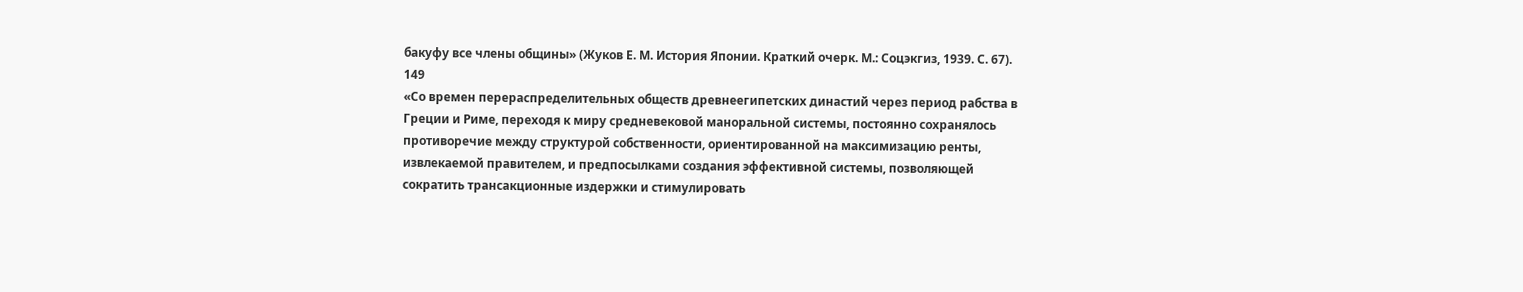бакуфу все члены общины» (Жуков Е. М. История Японии. Краткий очерк. М.: Соцэкгиз, 1939. С. 67).
149
«Со времен перераспределительных обществ древнеегипетских династий через период рабства в Греции и Риме, переходя к миру средневековой маноральной системы, постоянно сохранялось противоречие между структурой собственности, ориентированной на максимизацию ренты, извлекаемой правителем, и предпосылками создания эффективной системы, позволяющей сократить трансакционные издержки и стимулировать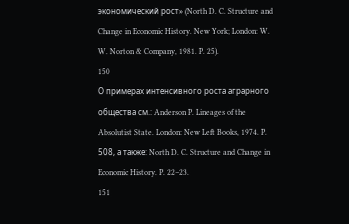экономический рост» (North D. C. Structure and Change in Economic History. New York; London: W. W. Norton & Company, 1981. P. 25).
150
О примерах интенсивного роста аграрного общества см.: Anderson P. Lineages of the Absolutist State. London: New Left Books, 1974. P. 508, а также: North D. C. Structure and Change in Economic History. P. 22–23.
151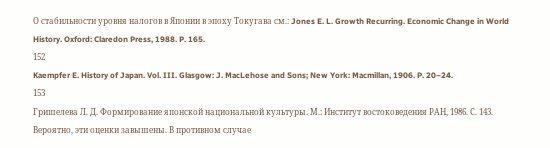О стабильности уровня налогов в Японии в эпоху Токугава см.: Jones E. L. Growth Recurring. Economic Change in World History. Oxford: Claredon Press, 1988. P. 165.
152
Kaempfer E. History of Japan. Vol. III. Glasgow: J. MacLehose and Sons; New York: Macmillan, 1906. P. 20–24.
153
Гришелева Л. Д. Формирование японской национальной культуры. М.: Институт востоковедения РАН, 1986. С. 143. Вероятно, эти оценки завышены. В противном случае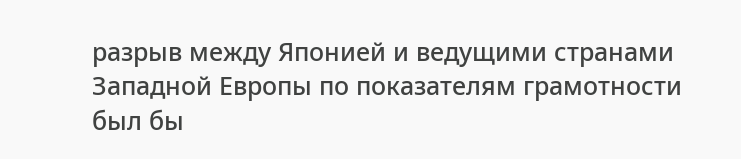разрыв между Японией и ведущими странами Западной Европы по показателям грамотности был бы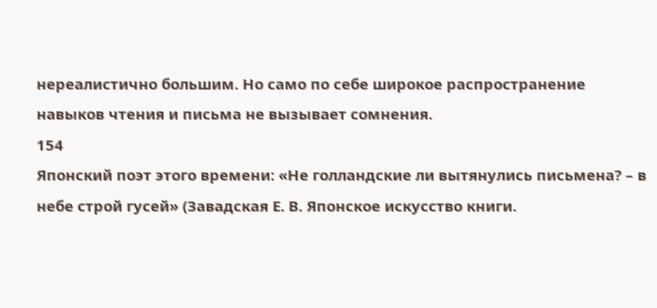нереалистично большим. Но само по себе широкое распространение навыков чтения и письма не вызывает сомнения.
154
Японский поэт этого времени: «Не голландские ли вытянулись письмена? – в небе строй гусей» (Завадская Е. В. Японское искусство книги.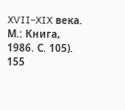XVII–XIX века. М.: Книга, 1986. С. 105).
155